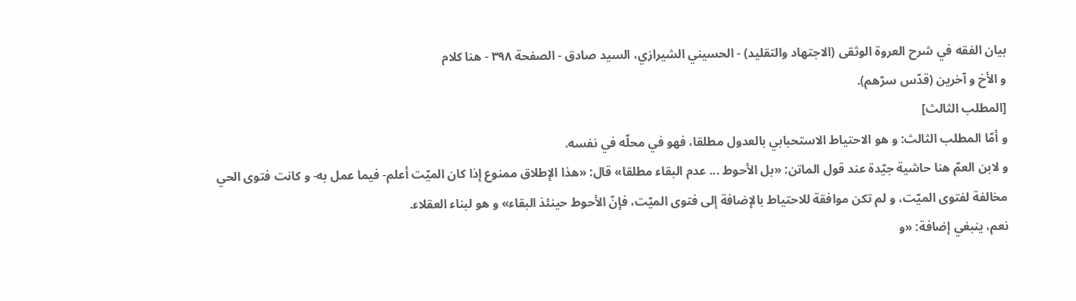بيان الفقه في شرح العروة الوثقى (الاجتهاد والتقليد) - الحسيني الشيرازي، السيد صادق - الصفحة ٣٩٨ - هنا كلام
و الأخ و آخرين (قدّس سرّهم).
[المطلب الثالث]
و أمّا المطلب الثالث: و هو الاحتياط الاستحبابي بالعدول مطلقا، فهو في محلّه في نفسه.
و لابن العمّ هنا حاشية جيّدة عند قول الماتن: «بل الأحوط ... عدم البقاء مطلقا» قال: «هذا الإطلاق ممنوع إذا كان الميّت أعلم- فيما عمل به- و كانت فتوى الحي مخالفة لفتوى الميّت، و لم تكن موافقة للاحتياط بالإضافة إلى فتوى الميّت، فإنّ الأحوط حينئذ البقاء» و هو لبناء العقلاء.
نعم، ينبغي إضافة: «و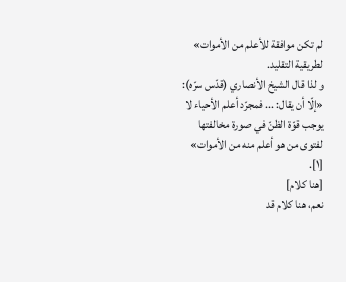لم تكن موافقة للأعلم من الأموات» لطريقية التقليد.
و لذا قال الشيخ الأنصاري (قدّس سرّه): «إلّا أن يقال: ... فمجرّد أعلم الأحياء لا يوجب قوّة الظنّ في صورة مخالفتها لفتوى من هو أعلم منه من الأموات» [١].
[هنا كلام]
نعم، هنا كلام قد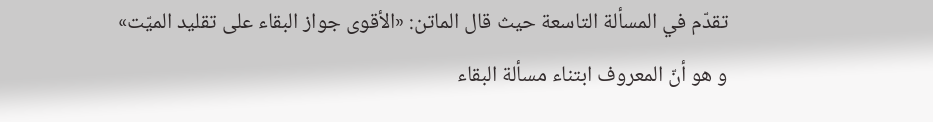تقدّم في المسألة التاسعة حيث قال الماتن: «الأقوى جواز البقاء على تقليد الميّت» و هو أنّ المعروف ابتناء مسألة البقاء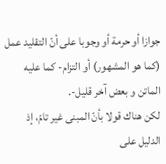جوازا أو حرمة أو وجوبا على أنّ التقليد عمل (كما هو المشهور) أو التزام- كما عليه الماتن و بعض آخر قليل-.
لكن هناك قولا بأنّ المبنى غير تامّ، إذ الدليل على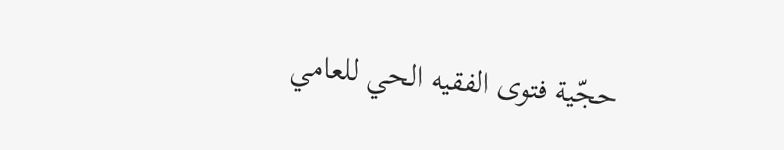حجّية فتوى الفقيه الحي للعامي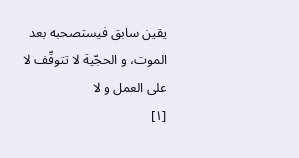يقين سابق فيستصحبه بعد الموت، و الحجّية لا تتوقّف لا على العمل و لا
[١]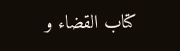كتاب القضاء و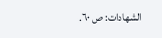الشهادات: ص ٦٠.